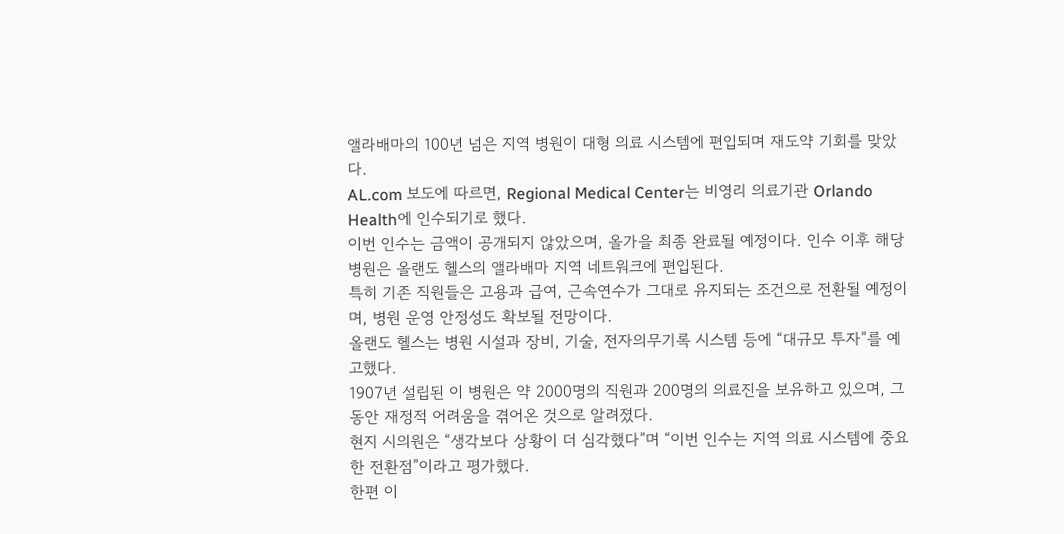앨라배마의 100년 넘은 지역 병원이 대형 의료 시스템에 편입되며 재도약 기회를 맞았다.
AL.com 보도에 따르면, Regional Medical Center는 비영리 의료기관 Orlando Health에 인수되기로 했다.
이번 인수는 금액이 공개되지 않았으며, 올가을 최종 완료될 예정이다. 인수 이후 해당 병원은 올랜도 헬스의 앨라배마 지역 네트워크에 편입된다.
특히 기존 직원들은 고용과 급여, 근속연수가 그대로 유지되는 조건으로 전환될 예정이며, 병원 운영 안정성도 확보될 전망이다.
올랜도 헬스는 병원 시설과 장비, 기술, 전자의무기록 시스템 등에 “대규모 투자”를 예고했다.
1907년 설립된 이 병원은 약 2000명의 직원과 200명의 의료진을 보유하고 있으며, 그동안 재정적 어려움을 겪어온 것으로 알려졌다.
현지 시의원은 “생각보다 상황이 더 심각했다”며 “이번 인수는 지역 의료 시스템에 중요한 전환점”이라고 평가했다.
한편 이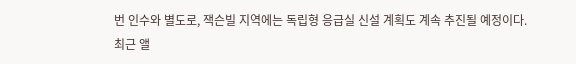번 인수와 별도로, 잭슨빌 지역에는 독립형 응급실 신설 계획도 계속 추진될 예정이다.
최근 앨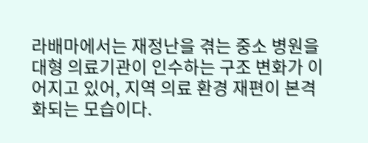라배마에서는 재정난을 겪는 중소 병원을 대형 의료기관이 인수하는 구조 변화가 이어지고 있어, 지역 의료 환경 재편이 본격화되는 모습이다.